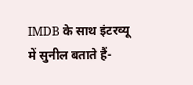IMDB के साथ इंटरव्यू
में सुनील बताते हैं-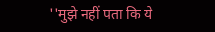''मुझे नहीं पता कि ये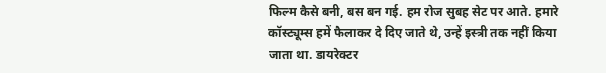फिल्म कैसे बनी, बस बन गई. हम रोज सुबह सेट पर आते. हमारे कॉस्ट्यूम्स हमें फैलाकर दे दिए जाते थे, उन्हें इस्त्री तक नहीं किया जाता था. डायरेक्टर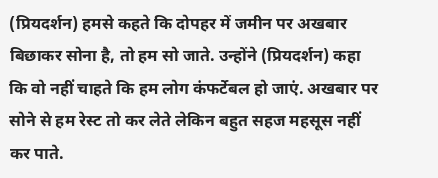(प्रियदर्शन) हमसे कहते कि दोपहर में जमीन पर अखबार बिछाकर सोना है, तो हम सो जाते. उन्होंने (प्रियदर्शन) कहा कि वो नहीं चाहते कि हम लोग कंफर्टेबल हो जाएं. अखबार पर सोने से हम रेस्ट तो कर लेते लेकिन बहुत सहज महसूस नहीं कर पाते.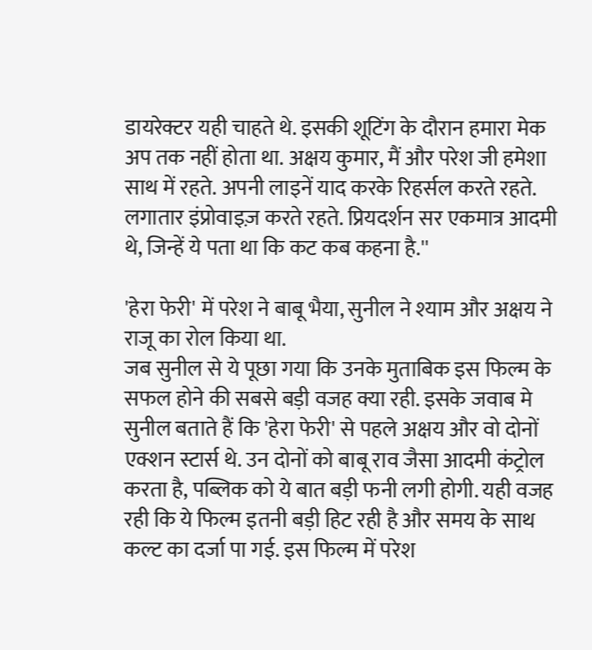डायरेक्टर यही चाहते थे. इसकी शूटिंग के दौरान हमारा मेक अप तक नहीं होता था. अक्षय कुमार, मैं और परेश जी हमेशा साथ में रहते. अपनी लाइनें याद करके रिहर्सल करते रहते. लगातार इंप्रोवाइज़ करते रहते. प्रियदर्शन सर एकमात्र आदमी थे, जिन्हें ये पता था कि कट कब कहना है.''

'हेरा फेरी' में परेश ने बाबू भैया, सुनील ने श्याम और अक्षय ने राजू का रोल किया था.
जब सुनील से ये पूछा गया कि उनके मुताबिक इस फिल्म के सफल होने की सबसे बड़ी वजह क्या रही. इसके जवाब मे सुनील बताते हैं कि 'हेरा फेरी' से पहले अक्षय और वो दोनों एक्शन स्टार्स थे. उन दोनों को बाबू राव जैसा आदमी कंट्रोल करता है, पब्लिक को ये बात बड़ी फनी लगी होगी. यही वजह रही कि ये फिल्म इतनी बड़ी हिट रही है और समय के साथ कल्ट का दर्जा पा गई. इस फिल्म में परेश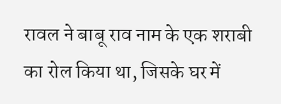रावल ने बाबू राव नाम के एक शराबी का रोल किया था, जिसके घर में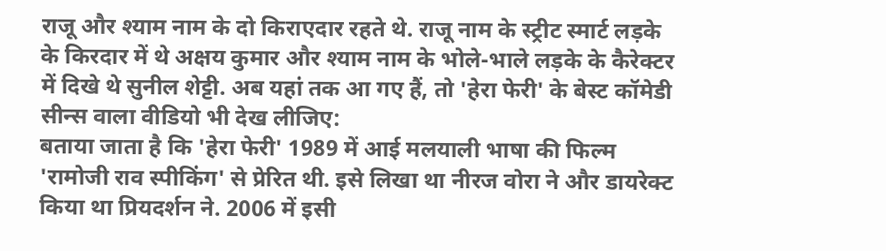राजू और श्याम नाम के दो किराएदार रहते थे. राजू नाम के स्ट्रीट स्मार्ट लड़के के किरदार में थे अक्षय कुमार और श्याम नाम के भोले-भाले लड़के के कैरेक्टर में दिखे थे सुनील शेट्टी. अब यहां तक आ गए हैं, तो 'हेरा फेरी' के बेस्ट कॉमेडी सीन्स वाला वीडियो भी देख लीजिए:
बताया जाता है कि 'हेरा फेरी' 1989 में आई मलयाली भाषा की फिल्म 'रामोजी राव स्पीकिंग' से प्रेरित थी. इसे लिखा था नीरज वोरा ने और डायरेक्ट किया था प्रियदर्शन ने. 2006 में इसी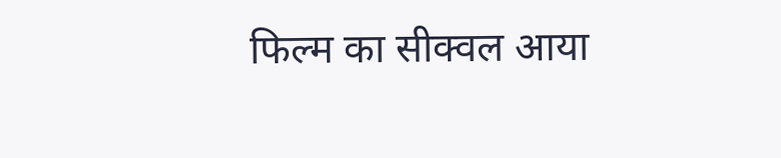फिल्म का सीक्वल आया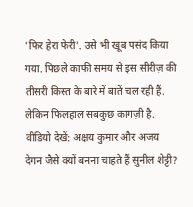'फिर हेरा फेरी'. उसे भी खूब पसंद किया गया. पिछले काफी समय से इस सीरीज़ की तीसरी किस्त के बारे में बातें चल रही हैं. लेकिन फिलहाल सबकुछ कागज़ी है.
वीडियो देखें: अक्षय कुमार और अजय देगन जैसे क्यों बनना चाहते हैं सुनील शेट्टी?